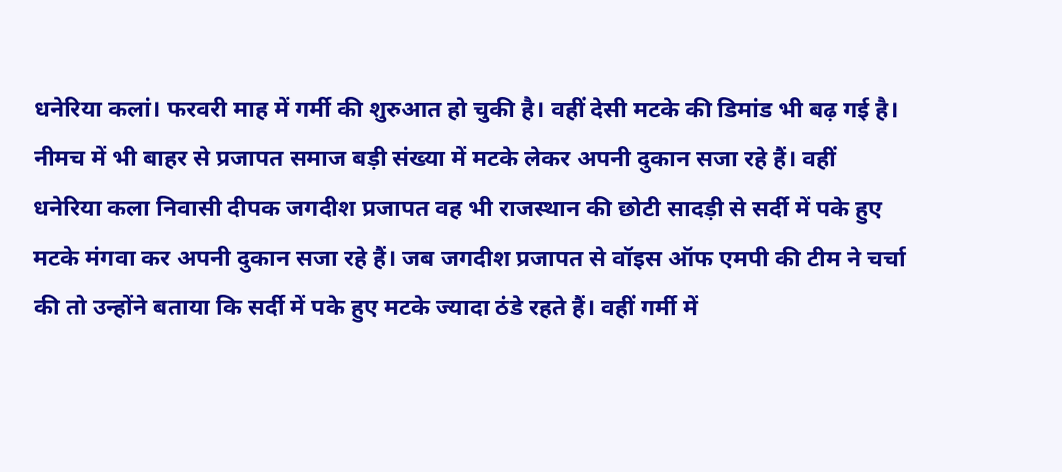धनेरिया कलां। फरवरी माह में गर्मी की शुरुआत हो चुकी है। वहीं देसी मटके की डिमांड भी बढ़ गई है। नीमच में भी बाहर से प्रजापत समाज बड़ी संख्या में मटके लेकर अपनी दुकान सजा रहे हैं। वहीं धनेरिया कला निवासी दीपक जगदीश प्रजापत वह भी राजस्थान की छोटी सादड़ी से सर्दी में पके हुए मटके मंगवा कर अपनी दुकान सजा रहे हैं। जब जगदीश प्रजापत से वॉइस ऑफ एमपी की टीम ने चर्चा की तो उन्होंने बताया कि सर्दी में पके हुए मटके ज्यादा ठंडे रहते हैं। वहीं गर्मी में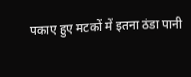पकाए हुए मटकों में इतना ठंडा पानी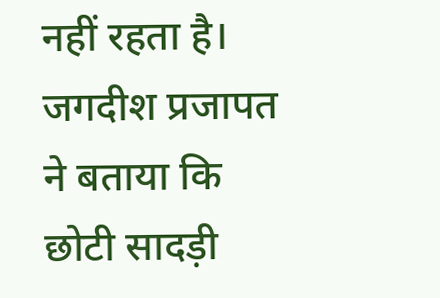नहीं रहता है।
जगदीश प्रजापत ने बताया कि छोटी सादड़ी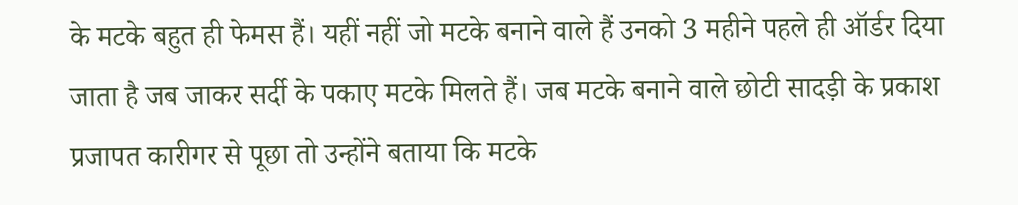के मटके बहुत ही फेमस हैं। यहीं नहीं जो मटके बनाने वाले हैं उनको 3 महीने पहले ही ऑर्डर दिया जाता है जब जाकर सर्दी के पकाए मटके मिलते हैं। जब मटके बनाने वाले छोटी सादड़ी के प्रकाश प्रजापत कारीगर से पूछा तो उन्होंने बताया कि मटके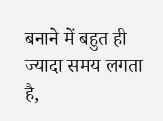बनाने में बहुत ही ज्यादा समय लगता है,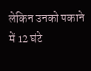लेकिन उनको पकाने में 12 घंटे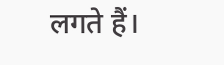लगते हैं।